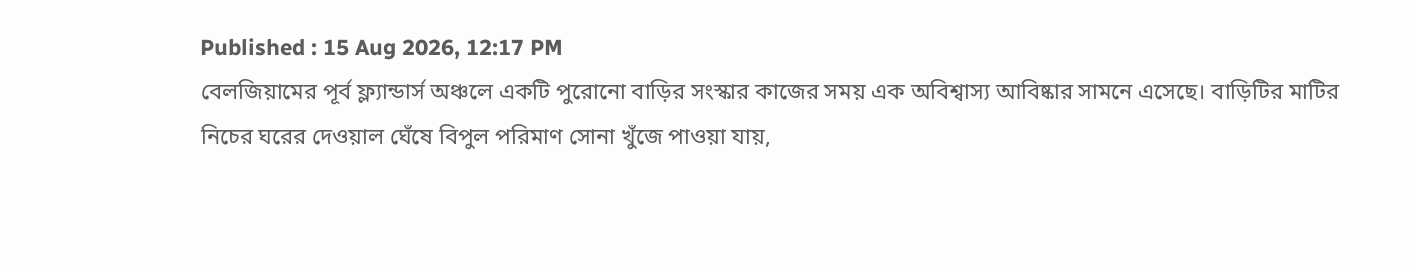Published : 15 Aug 2026, 12:17 PM
বেলজিয়ামের পূর্ব ফ্ল্যান্ডার্স অঞ্চলে একটি পুরোনো বাড়ির সংস্কার কাজের সময় এক অবিশ্বাস্য আবিষ্কার সামনে এসেছে। বাড়িটির মাটির নিচের ঘরের দেওয়াল ঘেঁষে বিপুল পরিমাণ সোনা খুঁজে পাওয়া যায়,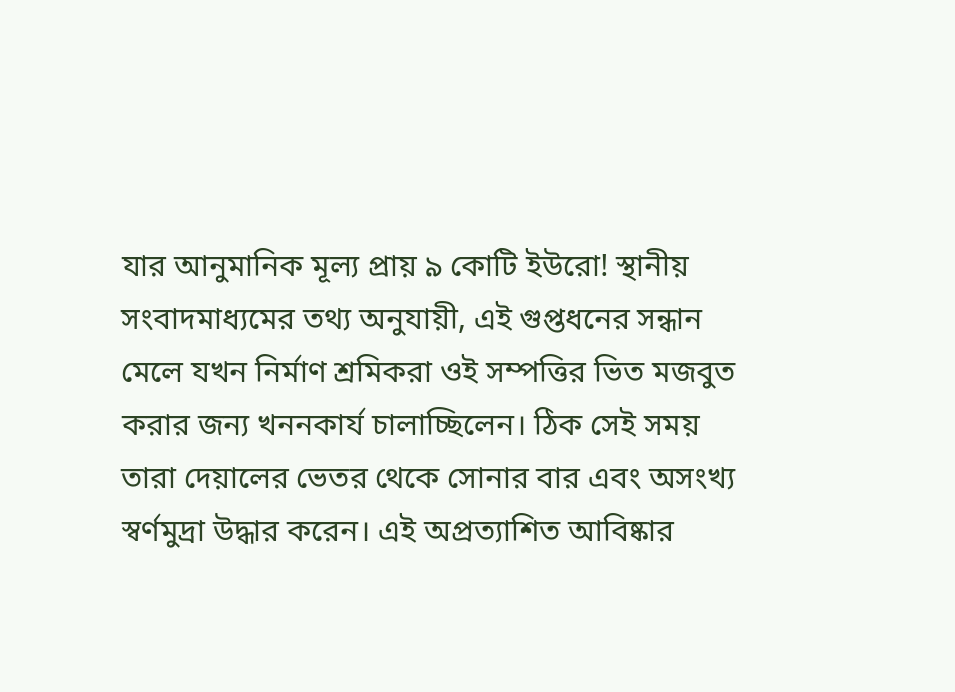যার আনুমানিক মূল্য প্রায় ৯ কোটি ইউরো! স্থানীয় সংবাদমাধ্যমের তথ্য অনুযায়ী, এই গুপ্তধনের সন্ধান মেলে যখন নির্মাণ শ্রমিকরা ওই সম্পত্তির ভিত মজবুত করার জন্য খননকার্য চালাচ্ছিলেন। ঠিক সেই সময় তারা দেয়ালের ভেতর থেকে সোনার বার এবং অসংখ্য স্বর্ণমুদ্রা উদ্ধার করেন। এই অপ্রত্যাশিত আবিষ্কার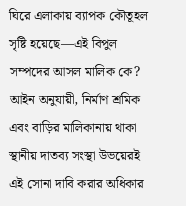ঘিরে এলাকায় ব্যাপক কৌতূহল সৃষ্টি হয়েছে—এই বিপুল সম্পদের আসল মালিক কে? আইন অনুযায়ী, নির্মাণ শ্রমিক এবং বাড়ির মালিকানায় থাকা স্থানীয় দাতব্য সংস্থা উভয়েরই এই সোনা দাবি করার অধিকার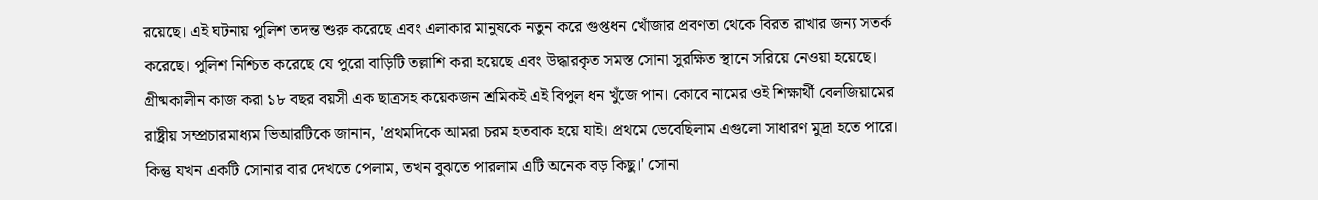রয়েছে। এই ঘটনায় পুলিশ তদন্ত শুরু করেছে এবং এলাকার মানুষকে নতুন করে গুপ্তধন খোঁজার প্রবণতা থেকে বিরত রাখার জন্য সতর্ক করেছে। পুলিশ নিশ্চিত করেছে যে পুরো বাড়িটি তল্লাশি করা হয়েছে এবং উদ্ধারকৃত সমস্ত সোনা সুরক্ষিত স্থানে সরিয়ে নেওয়া হয়েছে। গ্রীষ্মকালীন কাজ করা ১৮ বছর বয়সী এক ছাত্রসহ কয়েকজন শ্রমিকই এই বিপুল ধন খুঁজে পান। কোবে নামের ওই শিক্ষার্থী বেলজিয়ামের রাষ্ট্রীয় সম্প্রচারমাধ্যম ভিআরটিকে জানান, 'প্রথমদিকে আমরা চরম হতবাক হয়ে যাই। প্রথমে ভেবেছিলাম এগুলো সাধারণ মুদ্রা হতে পারে।
কিন্তু যখন একটি সোনার বার দেখতে পেলাম, তখন বুঝতে পারলাম এটি অনেক বড় কিছু।' সোনা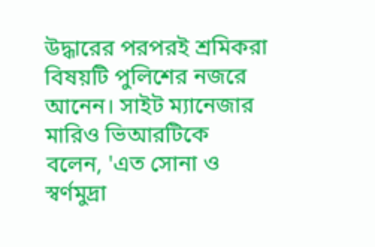উদ্ধারের পরপরই শ্রমিকরা বিষয়টি পুলিশের নজরে আনেন। সাইট ম্যানেজার মারিও ভিআরটিকে বলেন, 'এত সোনা ও স্বর্ণমুদ্রা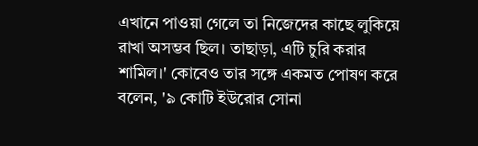এখানে পাওয়া গেলে তা নিজেদের কাছে লুকিয়ে রাখা অসম্ভব ছিল। তাছাড়া, এটি চুরি করার শামিল।' কোবেও তার সঙ্গে একমত পোষণ করে বলেন, '৯ কোটি ইউরোর সোনা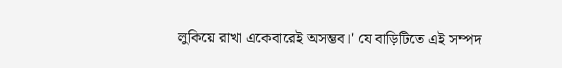লুকিয়ে রাখা একেবারেই অসম্ভব।' যে বাড়িটিতে এই সম্পদ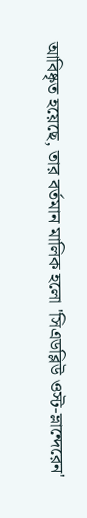আবিষ্কৃত হয়েছে, তার বর্তমান মালিক হলো 'সিএডব্লিউ ওস্ট-ভ্লান্দেরেন'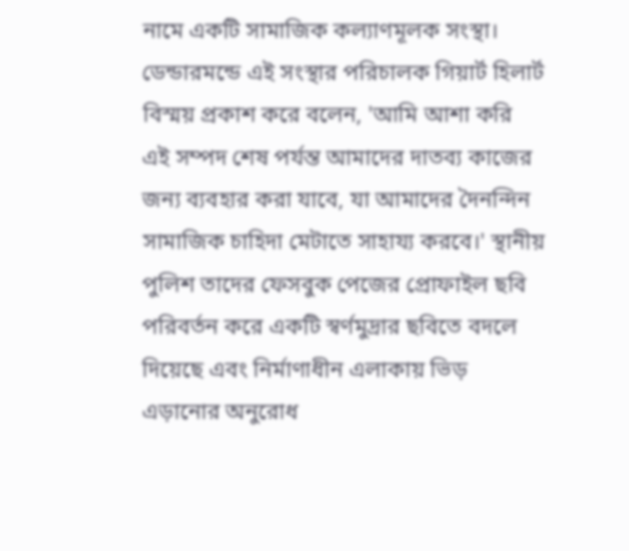নামে একটি সামাজিক কল্যাণমূলক সংস্থা। ডেন্ডারমন্ডে এই সংস্থার পরিচালক গিয়ার্ট হিলার্ট বিস্ময় প্রকাশ করে বলেন, 'আমি আশা করি এই সম্পদ শেষ পর্যন্ত আমাদের দাতব্য কাজের জন্য ব্যবহার করা যাবে, যা আমাদের দৈনন্দিন সামাজিক চাহিদা মেটাতে সাহায্য করবে।' স্থানীয় পুলিশ তাদের ফেসবুক পেজের প্রোফাইল ছবি পরিবর্তন করে একটি স্বর্ণমুদ্রার ছবিতে বদলে দিয়েছে এবং নির্মাণাধীন এলাকায় ভিড় এড়ানোর অনুরোধ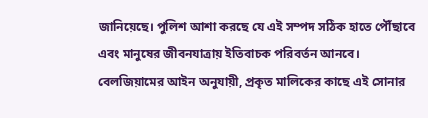জানিয়েছে। পুলিশ আশা করছে যে এই সম্পদ সঠিক হাতে পৌঁছাবে এবং মানুষের জীবনযাত্রায় ইতিবাচক পরিবর্তন আনবে।
বেলজিয়ামের আইন অনুযায়ী, প্রকৃত মালিকের কাছে এই সোনার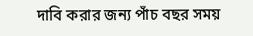দাবি করার জন্য পাঁচ বছর সময়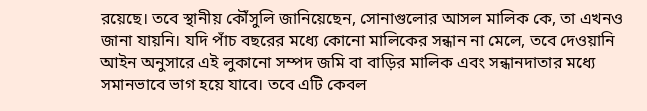রয়েছে। তবে স্থানীয় কৌঁসুলি জানিয়েছেন, সোনাগুলোর আসল মালিক কে, তা এখনও জানা যায়নি। যদি পাঁচ বছরের মধ্যে কোনো মালিকের সন্ধান না মেলে, তবে দেওয়ানি আইন অনুসারে এই লুকানো সম্পদ জমি বা বাড়ির মালিক এবং সন্ধানদাতার মধ্যে সমানভাবে ভাগ হয়ে যাবে। তবে এটি কেবল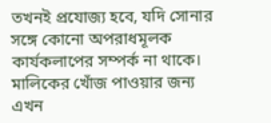তখনই প্রযোজ্য হবে, যদি সোনার সঙ্গে কোনো অপরাধমূলক কার্যকলাপের সম্পর্ক না থাকে। মালিকের খোঁজ পাওয়ার জন্য এখন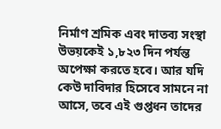নির্মাণ শ্রমিক এবং দাতব্য সংস্থা উভয়কেই ১,৮২৩ দিন পর্যন্ত অপেক্ষা করতে হবে। আর যদি কেউ দাবিদার হিসেবে সামনে না আসে, তবে এই গুপ্তধন তাদের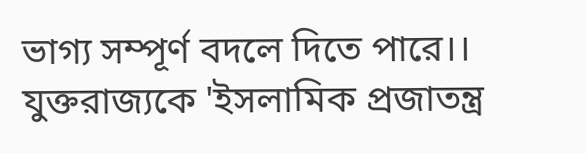ভাগ্য সম্পূর্ণ বদলে দিতে পারে।।
যুক্তরাজ্যকে 'ইসলামিক প্রজাতন্ত্র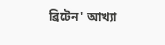ব্রিটেন' আখ্যা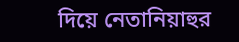দিয়ে নেতানিয়াহুর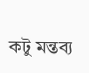কটু মন্তব্য